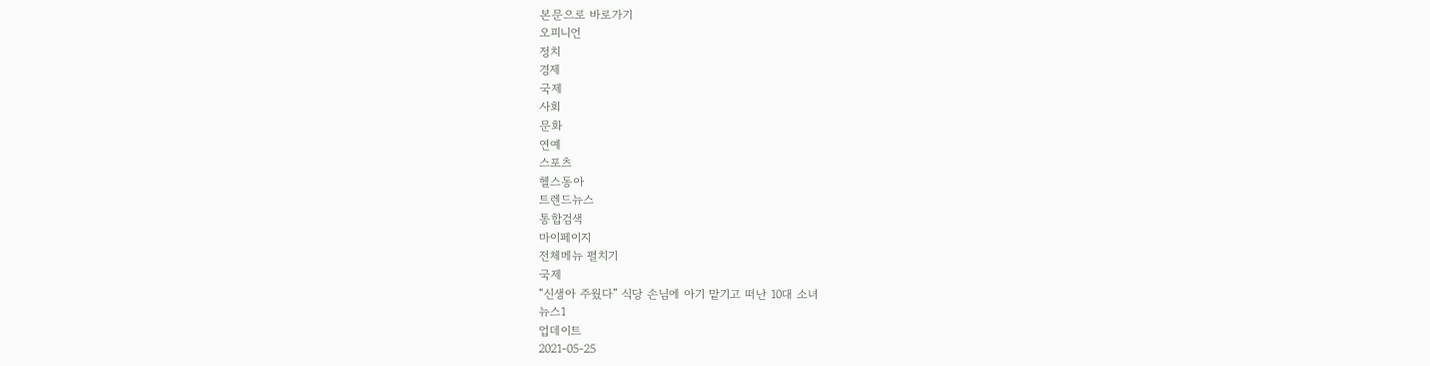본문으로 바로가기
오피니언
정치
경제
국제
사회
문화
연예
스포츠
헬스동아
트렌드뉴스
통합검색
마이페이지
전체메뉴 펼치기
국제
“신생아 주웠다” 식당 손님에 아기 맡기고 떠난 10대 소녀
뉴스1
업데이트
2021-05-25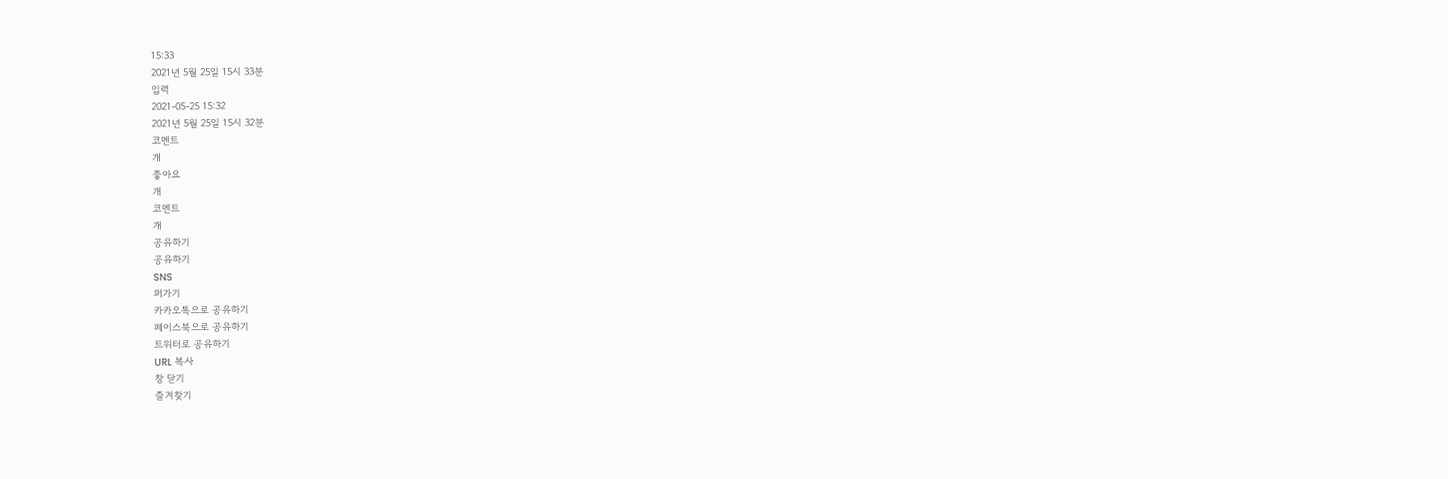15:33
2021년 5월 25일 15시 33분
입력
2021-05-25 15:32
2021년 5월 25일 15시 32분
코멘트
개
좋아요
개
코멘트
개
공유하기
공유하기
SNS
퍼가기
카카오톡으로 공유하기
페이스북으로 공유하기
트위터로 공유하기
URL 복사
창 닫기
즐겨찾기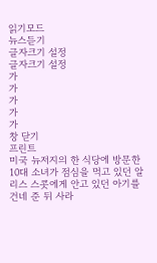읽기모드
뉴스듣기
글자크기 설정
글자크기 설정
가
가
가
가
가
창 닫기
프린트
미국 뉴저지의 한 식당에 방문한 10대 소녀가 점심을 먹고 있던 알리스 스콧에게 안고 있던 아기를 건네 준 뒤 사라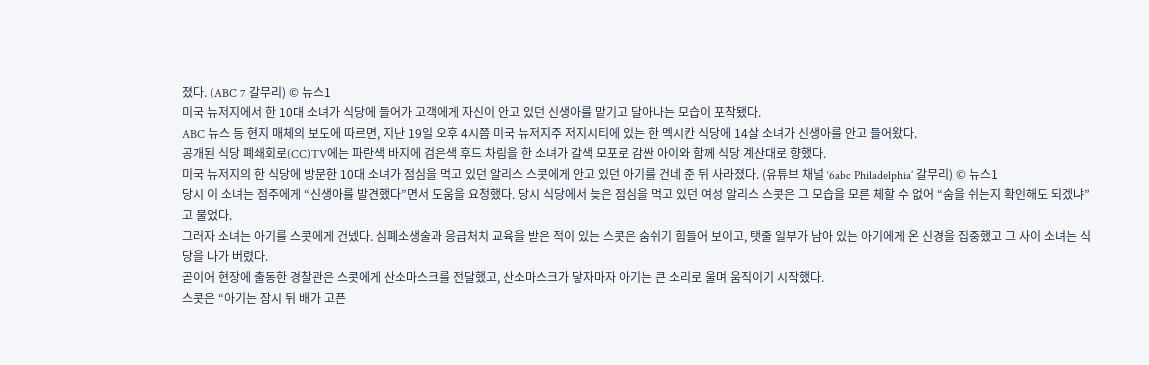졌다. (ABC 7 갈무리) © 뉴스1
미국 뉴저지에서 한 10대 소녀가 식당에 들어가 고객에게 자신이 안고 있던 신생아를 맡기고 달아나는 모습이 포착됐다.
ABC 뉴스 등 현지 매체의 보도에 따르면, 지난 19일 오후 4시쯤 미국 뉴저지주 저지시티에 있는 한 멕시칸 식당에 14살 소녀가 신생아를 안고 들어왔다.
공개된 식당 폐쇄회로(CC)TV에는 파란색 바지에 검은색 후드 차림을 한 소녀가 갈색 모포로 감싼 아이와 함께 식당 계산대로 향했다.
미국 뉴저지의 한 식당에 방문한 10대 소녀가 점심을 먹고 있던 알리스 스콧에게 안고 있던 아기를 건네 준 뒤 사라졌다. (유튜브 채널 ‘6abc Philadelphia’ 갈무리) © 뉴스1
당시 이 소녀는 점주에게 “신생아를 발견했다”면서 도움을 요청했다. 당시 식당에서 늦은 점심을 먹고 있던 여성 알리스 스콧은 그 모습을 모른 체할 수 없어 “숨을 쉬는지 확인해도 되겠냐”고 물었다.
그러자 소녀는 아기를 스콧에게 건넸다. 심폐소생술과 응급처치 교육을 받은 적이 있는 스콧은 숨쉬기 힘들어 보이고, 탯줄 일부가 남아 있는 아기에게 온 신경을 집중했고 그 사이 소녀는 식당을 나가 버렸다.
곧이어 현장에 출동한 경찰관은 스콧에게 산소마스크를 전달했고, 산소마스크가 닿자마자 아기는 큰 소리로 울며 움직이기 시작했다.
스콧은 “아기는 잠시 뒤 배가 고픈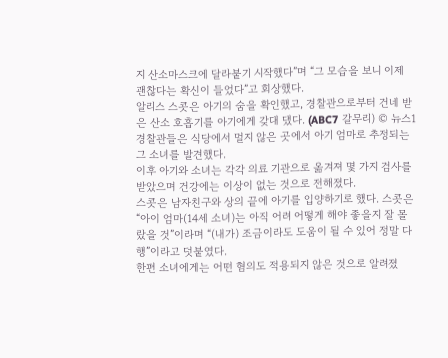지 산소마스크에 달라붙기 시작했다”며 “그 모습을 보니 이제 괜찮다는 확신이 들었다”고 회상했다.
알리스 스콧은 아기의 숨을 확인했고, 경찰관으로부터 건네 받은 산소 호흡기를 아기에게 갖대 댔다. (ABC7 갈무리) © 뉴스1
경찰관들은 식당에서 멀지 않은 곳에서 아기 엄마로 추정되는 그 소녀를 발견했다.
이후 아기와 소녀는 각각 의료 기관으로 옮겨져 몇 가지 검사를 받았으며 건강에는 이상이 없는 것으로 전해졌다.
스콧은 남자친구와 상의 끝에 아기를 입양하기로 했다. 스콧은 “아이 엄마(14세 소녀)는 아직 어려 어떻게 해야 좋을지 잘 몰랐을 것”이라며 “(내가) 조금이라도 도움이 될 수 있어 정말 다행”이라고 덧붙였다.
한편 소녀에게는 어떤 혐의도 적용되지 않은 것으로 알려졌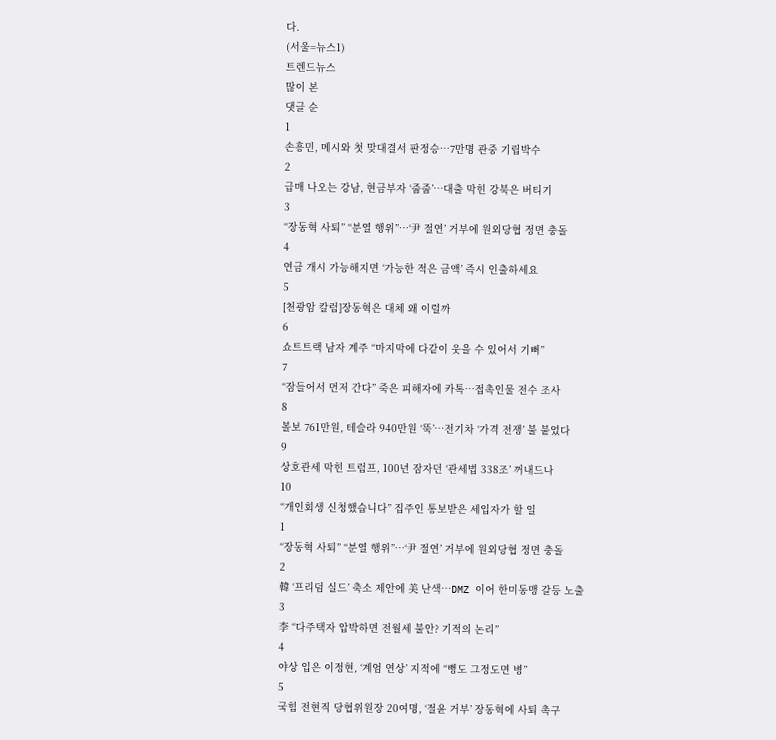다.
(서울=뉴스1)
트렌드뉴스
많이 본
댓글 순
1
손흥민, 메시와 첫 맞대결서 판정승…7만명 관중 기립박수
2
급매 나오는 강남, 현금부자 ‘줍줍’…대출 막힌 강북은 버티기
3
“장동혁 사퇴” “분열 행위”…‘尹 절연’ 거부에 원외당협 정면 충돌
4
연금 개시 가능해지면 ‘가능한 적은 금액’ 즉시 인출하세요
5
[천광암 칼럼]장동혁은 대체 왜 이럴까
6
쇼트트랙 남자 계주 “마지막에 다같이 웃을 수 있어서 기뻐”
7
“잠들어서 먼저 간다” 죽은 피해자에 카톡…접촉인물 전수 조사
8
볼보 761만원, 테슬라 940만원 ‘뚝’…전기차 ‘가격 전쟁’ 불 붙었다
9
상호관세 막힌 트럼프, 100년 잠자던 ‘관세법 338조’ 꺼내드나
10
“개인회생 신청했습니다” 집주인 통보받은 세입자가 할 일
1
“장동혁 사퇴” “분열 행위”…‘尹 절연’ 거부에 원외당협 정면 충돌
2
韓 ‘프리덤 실드’ 축소 제안에 美 난색…DMZ 이어 한미동맹 갈등 노출
3
李 “다주택자 압박하면 전월세 불안? 기적의 논리”
4
야상 입은 이정현, ‘계엄 연상’ 지적에 “뻥도 그정도면 병”
5
국힘 전현직 당협위원장 20여명, ‘절윤 거부’ 장동혁에 사퇴 촉구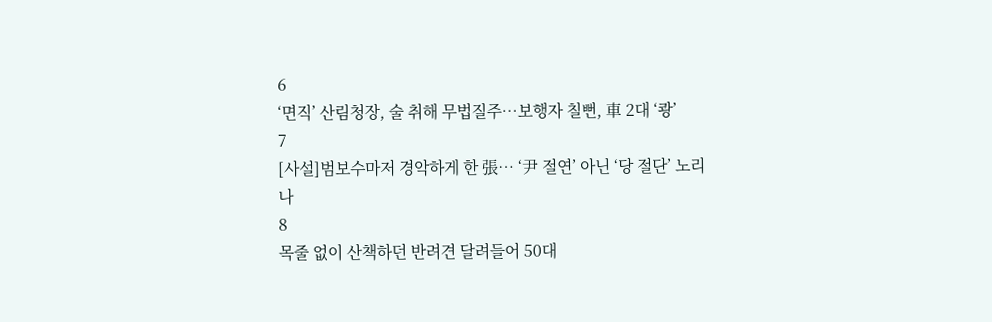6
‘면직’ 산림청장, 술 취해 무법질주…보행자 칠뻔, 車 2대 ‘쾅’
7
[사설]범보수마저 경악하게 한 張… ‘尹 절연’ 아닌 ‘당 절단’ 노리나
8
목줄 없이 산책하던 반려견 달려들어 50대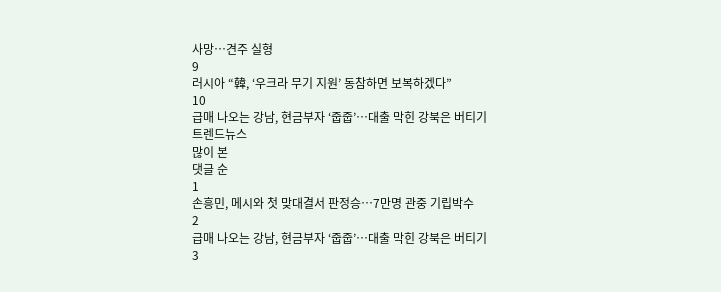사망…견주 실형
9
러시아 “韓, ‘우크라 무기 지원’ 동참하면 보복하겠다”
10
급매 나오는 강남, 현금부자 ‘줍줍’…대출 막힌 강북은 버티기
트렌드뉴스
많이 본
댓글 순
1
손흥민, 메시와 첫 맞대결서 판정승…7만명 관중 기립박수
2
급매 나오는 강남, 현금부자 ‘줍줍’…대출 막힌 강북은 버티기
3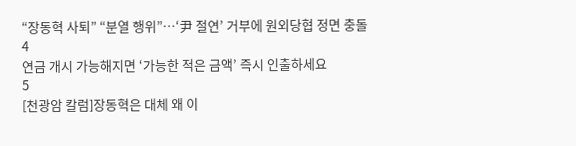“장동혁 사퇴” “분열 행위”…‘尹 절연’ 거부에 원외당협 정면 충돌
4
연금 개시 가능해지면 ‘가능한 적은 금액’ 즉시 인출하세요
5
[천광암 칼럼]장동혁은 대체 왜 이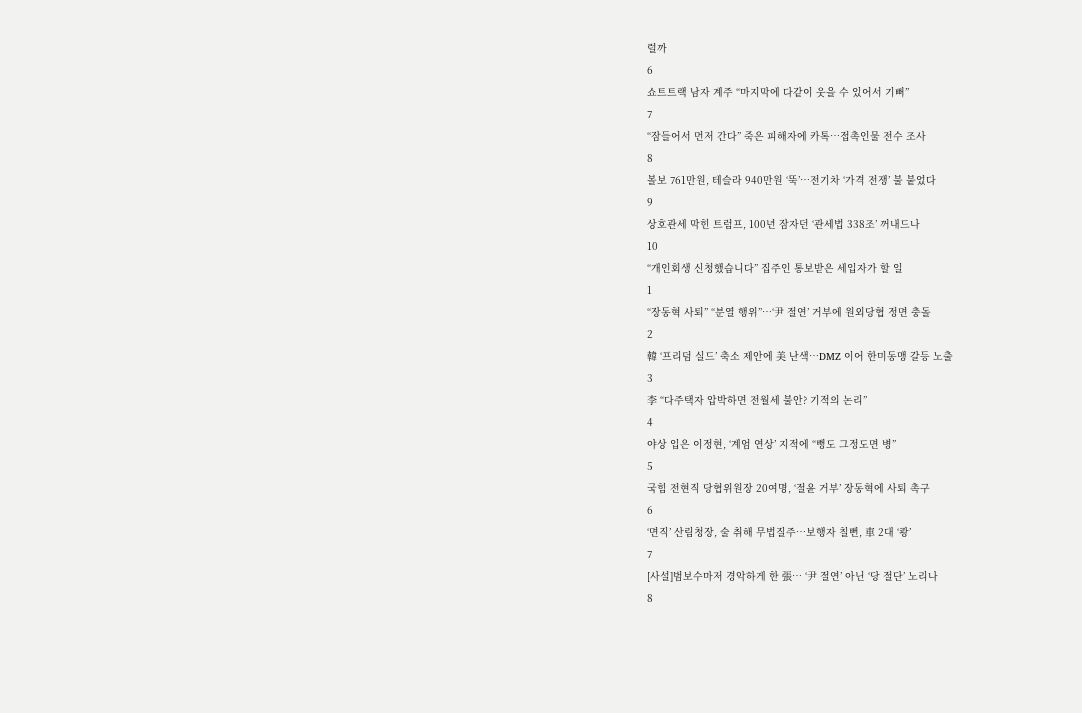럴까
6
쇼트트랙 남자 계주 “마지막에 다같이 웃을 수 있어서 기뻐”
7
“잠들어서 먼저 간다” 죽은 피해자에 카톡…접촉인물 전수 조사
8
볼보 761만원, 테슬라 940만원 ‘뚝’…전기차 ‘가격 전쟁’ 불 붙었다
9
상호관세 막힌 트럼프, 100년 잠자던 ‘관세법 338조’ 꺼내드나
10
“개인회생 신청했습니다” 집주인 통보받은 세입자가 할 일
1
“장동혁 사퇴” “분열 행위”…‘尹 절연’ 거부에 원외당협 정면 충돌
2
韓 ‘프리덤 실드’ 축소 제안에 美 난색…DMZ 이어 한미동맹 갈등 노출
3
李 “다주택자 압박하면 전월세 불안? 기적의 논리”
4
야상 입은 이정현, ‘계엄 연상’ 지적에 “뻥도 그정도면 병”
5
국힘 전현직 당협위원장 20여명, ‘절윤 거부’ 장동혁에 사퇴 촉구
6
‘면직’ 산림청장, 술 취해 무법질주…보행자 칠뻔, 車 2대 ‘쾅’
7
[사설]범보수마저 경악하게 한 張… ‘尹 절연’ 아닌 ‘당 절단’ 노리나
8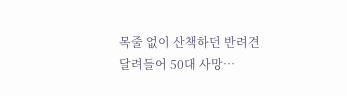목줄 없이 산책하던 반려견 달려들어 50대 사망…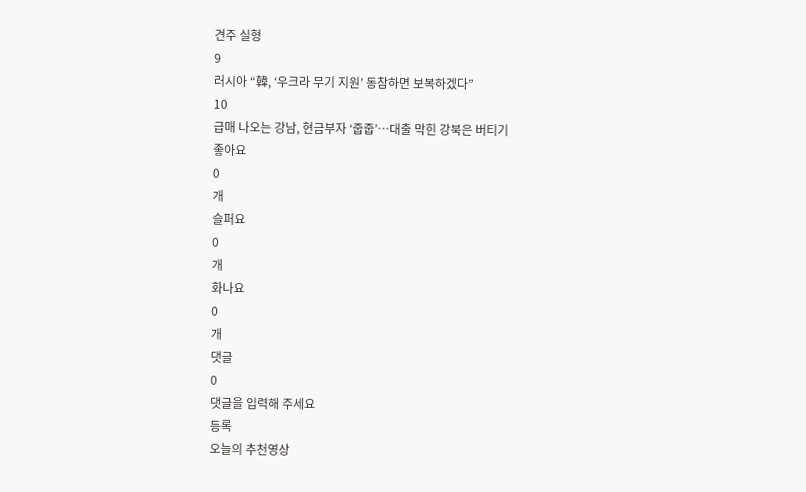견주 실형
9
러시아 “韓, ‘우크라 무기 지원’ 동참하면 보복하겠다”
10
급매 나오는 강남, 현금부자 ‘줍줍’…대출 막힌 강북은 버티기
좋아요
0
개
슬퍼요
0
개
화나요
0
개
댓글
0
댓글을 입력해 주세요
등록
오늘의 추천영상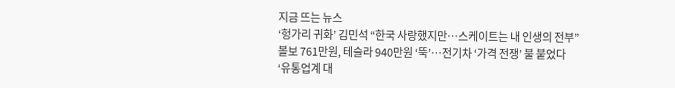지금 뜨는 뉴스
‘헝가리 귀화’ 김민석 “한국 사랑했지만…스케이트는 내 인생의 전부”
볼보 761만원, 테슬라 940만원 ‘뚝’…전기차 ‘가격 전쟁’ 불 붙었다
‘유통업계 대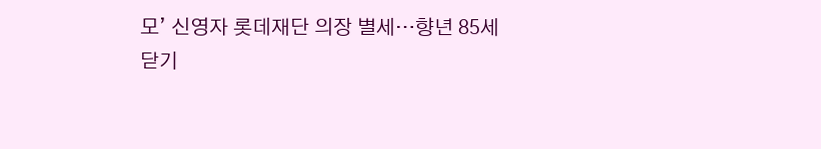모’ 신영자 롯데재단 의장 별세…향년 85세
닫기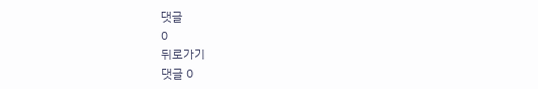댓글
0
뒤로가기
댓글 0